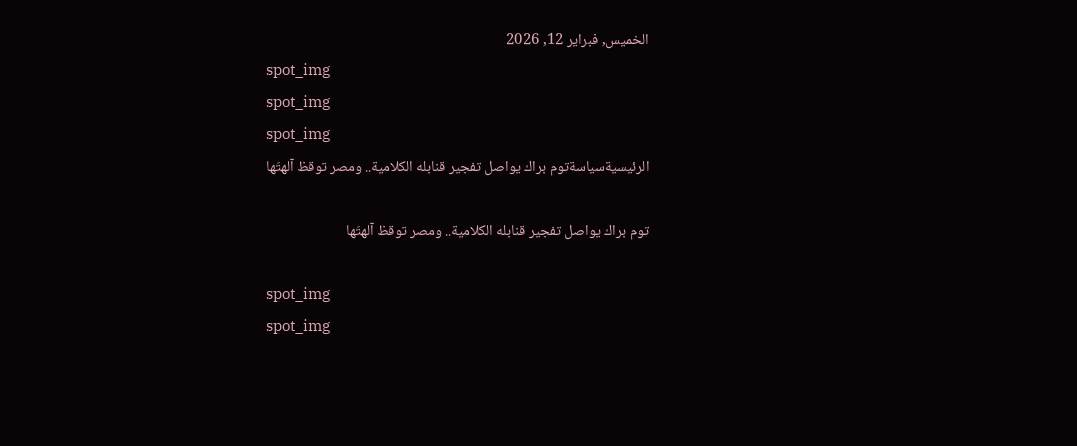الخميس, فبراير 12, 2026
spot_img
spot_img
spot_img
الرئيسيةسياسةتوم براك يواصل تفجير قنابله الكلامية.. ومصر توقظ آلهتَها

توم براك يواصل تفجير قنابله الكلامية.. ومصر توقظ آلهتَها

spot_img
spot_img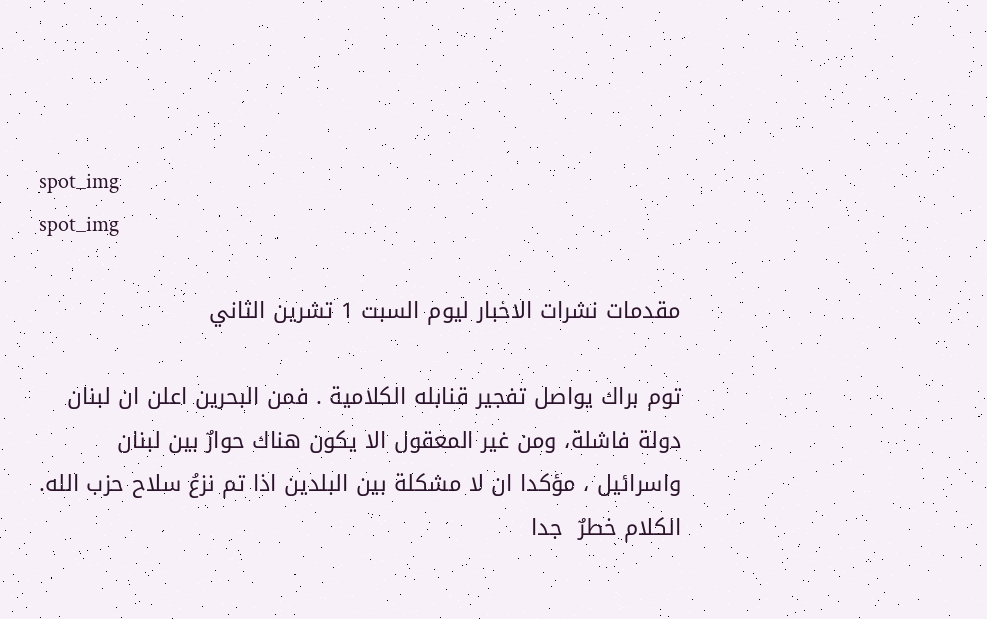spot_img
spot_img

مقدمات نشرات الاخبار ليوم السبت 1 تشرين الثاني

توم براك يواصل تفجير قنابله الكلامية . فمن البحرين اعلن ان لبنان دولة فاشلة، ومن غير المعقول الا يكون هناك حوارٌ بين لبنان واسرائيل ، مؤكدا ان لا مشكلة بين البلدين اذا تم نزعُ سلاح حزب الله. الكلام خطرٌ  جدا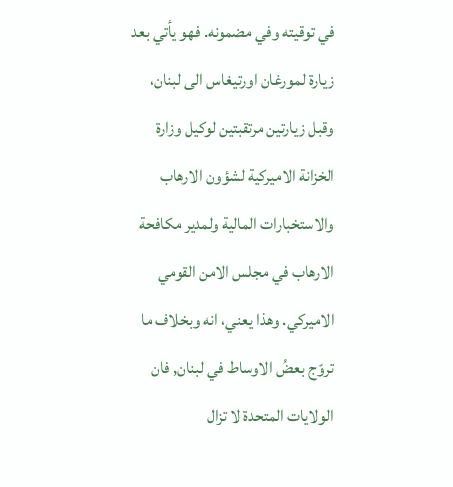في توقيته وفي مضمونه. فهو يأتي بعد زيارة لمورغان اورتيغاس الى لبنان، وقبل زيارتين مرتقبتين لوكيل وزارة الخزانة الاميركية لشؤون الارهاب والاستخبارات المالية ولمدير مكافحة الارهاب في مجلس الامن القومي الاميركي. وهذا يعني، انه وبخلاف ما تروّج بعضُ الاوساط في لبنان, فان الولايات المتحدة لا تزال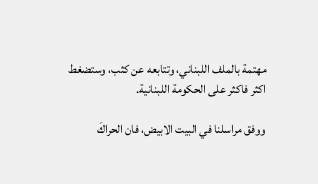مهتمة بالملف اللبناني، وتتابعه عن كثب، وستضغط اكثر فاكثر على الحكومة اللبنانية.

ووفق مراسلنا في البيت الابيض، فان الحراكَ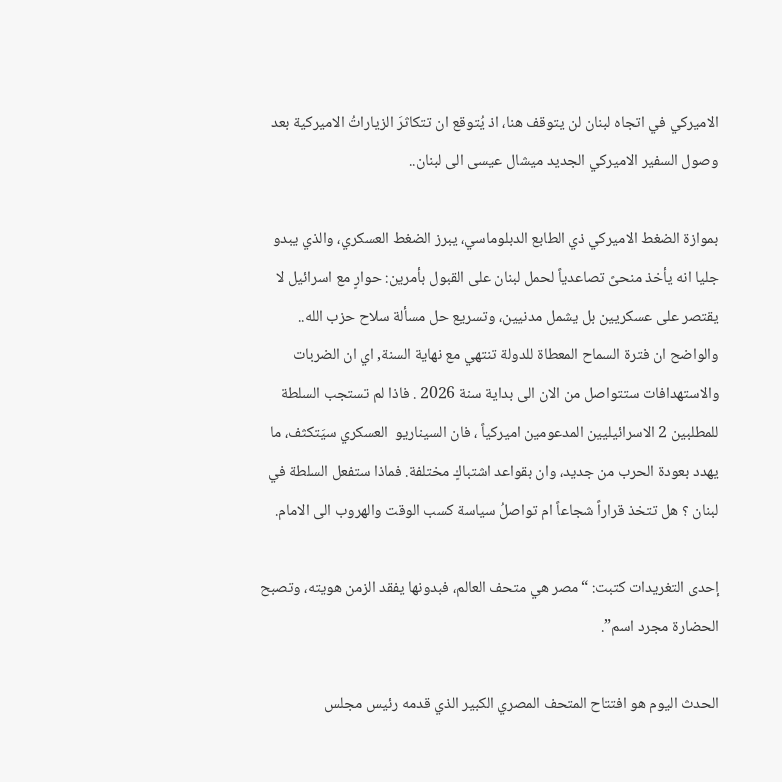الاميركي في اتجاه لبنان لن يتوقف هنا، اذ يُتوقع ان تتكاثرَ الزياراتُ الاميركية بعد وصول السفير الاميركي الجديد ميشال عيسى الى لبنان..

بموازة الضغط الاميركي ذي الطابع الدبلوماسي، يبرز الضغط العسكري، والذي يبدو جليا انه يأخذ منحىً تصاعدياً لحمل لبنان على القبول بأمرين: حوارٍ مع اسرائيل لا يقتصر على عسكريين بل يشمل مدنيين، وتسريع حل مسألة سلاح حزب الله.. والواضح ان فترة السماح المعطاة للدولة تنتهي مع نهاية السنة, اي ان الضربات والاستهدافات ستتواصل من الان الى بداية سنة 2026 . فاذا لم تستجب السلطة للمطلبين 2 الاسرائيليين المدعومين اميركياً ، فان السيناريو  العسكري سيَتكثف، ما يهدد بعودة الحرب من جديد، وان بقواعد اشتباكٍ مختلفة. فماذا ستفعل السلطة في لبنان ؟ هل تتخذ قراراً شجاعاً ام تواصلُ سياسة كسب الوقت والهروب الى الامام.

إحدى التغريدات كتبت: “مصر هي متحف العالم، فبدونها يفقد الزمن هويته، وتصبح الحضارة مجرد اسم”.

الحدث اليوم هو افتتاح المتحف المصري الكبير الذي قدمه رئيس مجلس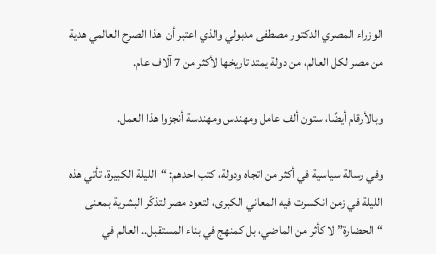الوزراء المصري الدكتور مصطفى مدبولي والذي اعتبر أن  هذا الصرح العالمي هدية من مصر لكل العالم، من دولة يمتد تاريخها لأكثر من 7 آلاف عام.

وبالأرقام أيضًا، ستون ألف عامل ومهندس ومهندسة أنجزوا هذا العمل.

وفي رسالة سياسية في أكثر من اتجاه ودولة، كتب احدهم: “الليلة الكبيرة، تأتي هذه الليلة في زمن انكسرت فيه المعاني الكبرى، لتعود مصر لتذكّر البشرية بمعنى “الحضارة” لا كأثر من الماضي، بل كمنهج في بناء المستقبل.. العالم في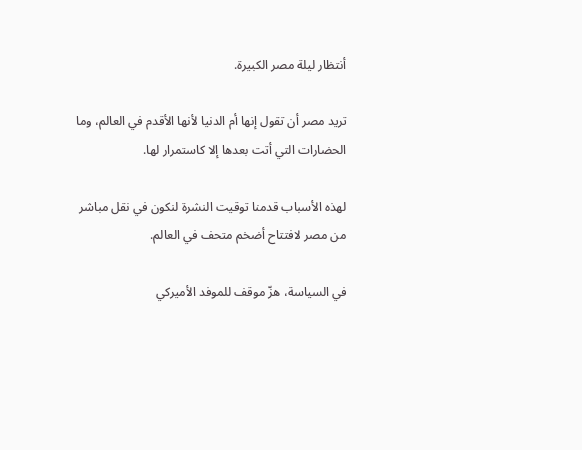أنتظار ليلة مصر الكبيرة.

تريد مصر أن تقول إنها أم الدنيا لأنها الأقدم في العالم، وما الحضارات التي أتت بعدها إلا كاستمرار لها.

لهذه الأسباب قدمنا توقيت النشرة لنكون في نقل مباشر من مصر لافتتاح أضخم متحف في العالم.

في السياسة، هزّ موقف للموفد الأميركي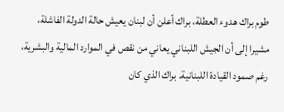طوم براك هدوء العطلة، براك أعلن أن لبنان يعيش حالة الدولة الفاشلة، مشيرا إلى أن الجيش اللبناني يعاني من نقص في الموارد المالية والبشرية، رغم صمود القيادة اللبنانية. براك الذي كان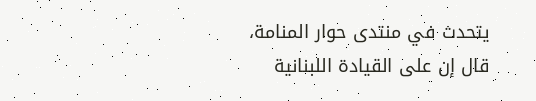يتحدث في منتدى حوار المنامة، قال إن على القيادة اللبنانية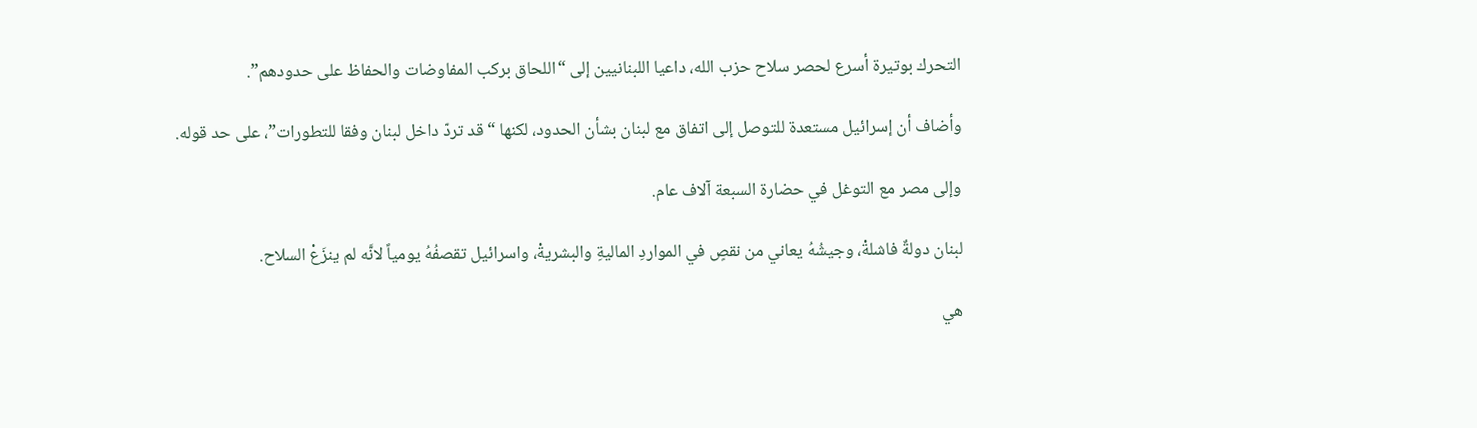التحرك بوتيرة أسرع لحصر سلاح حزب الله، داعيا اللبنانيين إلى “اللحاق بركب المفاوضات والحفاظ على حدودهم”.

وأضاف أن إسرائيل مستعدة للتوصل إلى اتفاق مع لبنان بشأن الحدود، لكنها “قد تردّ داخل لبنان وفقا للتطورات”، على حد قوله.

وإلى مصر مع التوغل في حضارة السبعة آلاف عام.

لبنان دولةٌ فاشلةْ، وجيشُهُ يعاني من نقصٍ في المواردِ الماليةِ والبشريةْ، واسرائيل تقصفُهُ يومياً لانَّه لم ينزَعْ السلاح.

هي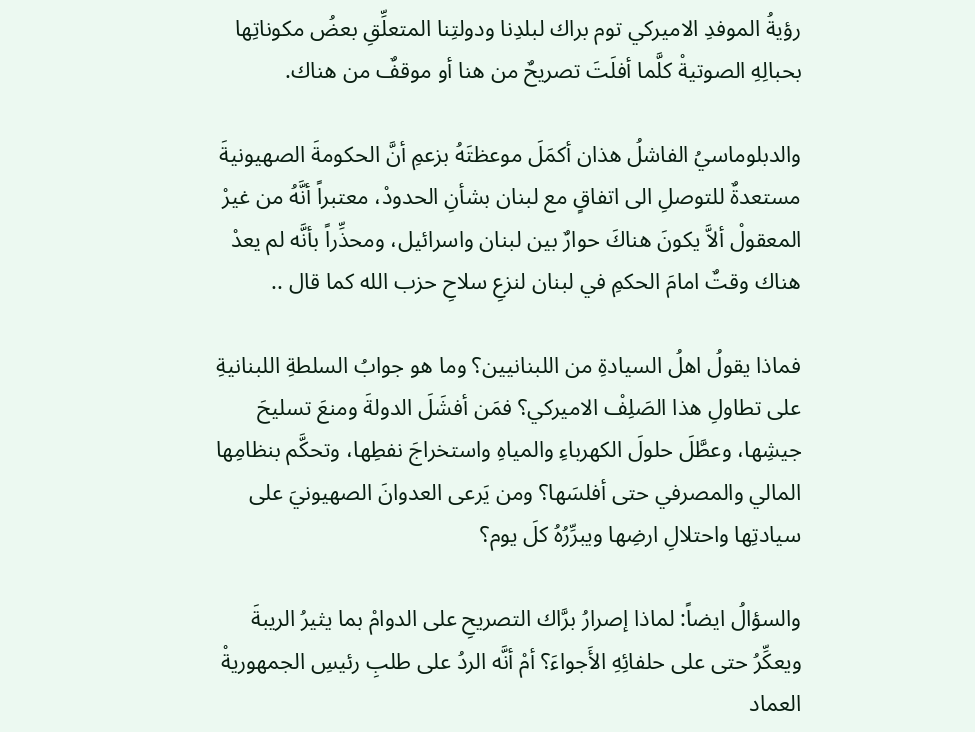رؤيةُ الموفدِ الاميركي توم براك لبلدِنا ودولتِنا المتعلِّقِ بعضُ مكوناتِها بحبالِهِ الصوتيةْ كلَّما أفلَتَ تصريحٌ من هنا أو موقفٌ من هناك.

والدبلوماسيُ الفاشلُ هذان أكمَلَ موعظتَهُ بزعمِ أنَّ الحكومةَ الصهيونيةَ مستعدةٌ للتوصلِ الى اتفاقٍ مع لبنان بشأنِ الحدودْ، معتبراً أنَّهُ من غيرْ المعقولْ ألاَّ يكونَ هناكَ حوارٌ بين لبنان واسرائيل، ومحذِّراً بأنَّه لم يعدْ هناك وقتٌ امامَ الحكمِ في لبنان لنزعِ سلاحِ حزب الله كما قال ..

فماذا يقولُ اهلُ السيادةِ من اللبنانيين؟ وما هو جوابُ السلطةِ اللبنانيةِ على تطاولِ هذا الصَلِفْ الاميركي؟ فمَن أفشَلَ الدولةَ ومنعَ تسليحَ جيشِها، وعطَّلَ حلولَ الكهرباءِ والمياهِ واستخراجَ نفطِها، وتحكَّم بنظامِها المالي والمصرفي حتى أفلسَها؟ ومن يَرعى العدوانَ الصهيونيَ على سيادتِها واحتلالِ ارضِها ويبرِّرُهُ كلَ يوم؟

والسؤالُ ايضاً: لماذا إصرارُ برَّاك التصريحِ على الدوامْ بما يثيرُ الريبةَ ويعكِّرُ حتى على حلفائِهِ الأَجواءَ؟ أمْ أنَّه الردُ على طلبِ رئيسِ الجمهوريةْ العماد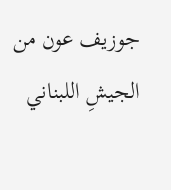جوزيف عون من الجيشِ اللبناني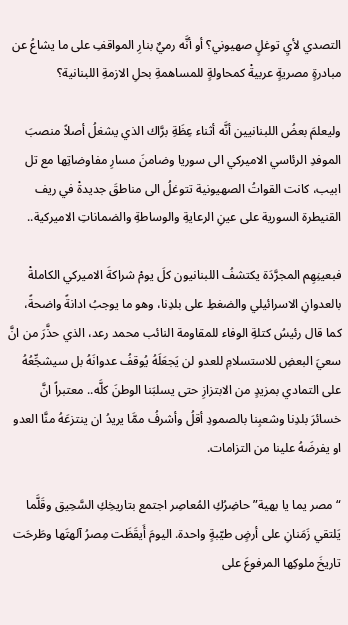التصدي لأيِ توغلٍ صهيوني؟ أو أنَّه رميٌ بنارِ المواقفِ على ما يشاعُ عن مبادرةٍ مصريةٍ عربيةْ كمحاولةٍ للمساهمةِ بحلِ الازمةِ اللبنانية؟

وليعلمَ بعضُ اللبنانيين أنَّه أثناء عِظَةِ برَّاك الذي يشغلُ أصلاً منصبَ الموفدِ الرئاسي الاميركي الى سوريا وضامنَ مسارِ مفاوضاتِها مع تل ابيب، كانت القواتُ الصهيونية تتوغلُ الى مناطقَ جديدةْ في ريف القنيطرة السورية على عينِ الرعايةِ والوساطةِ والضماناتِ الاميركية..

فبعينِهِم المجرَّدَة يكتشفُ اللبنانيون كلَ يومْ شراكةَ الاميركي الكاملةْ بالعدوانِ الاسرائيلي والضغطِ على بلدِنا، وهو ما يوجبُ ادانةً واضحةً، كما قال رئيسُ كتلةِ الوفاء للمقاومة النائب محمد رعد، الذي حذَّرَ من انَّ سعيَ البعضِ للاستسلامِ للعدو لن يَجعَلَهُ يُوقفُ عدوانَهُ بل سيشجِّعُهُ على التمادي بمزيدٍ من الابتزازِ حتى يسلبَنا الوطنَ كلَّه.. معتبراً انَّ خسائرَ بلدِنا وشعبِنا بالصمودِ أقلُ وأشرفُ ممَّا يريدُ ان ينتزعَهُ منَّا العدو او يفرضَهُ علينا من التزامات.

“مصر يما يا بهية” حاضِرُكِ المُعاصِر اجتمع بتاريخِكِ السَّحِيق وقَلَّما يَلتقي زَمَنانِ على أرضٍ طيّبةٍ واحدة. اليومَ أَيقَظَت مِصرُ آلهتَها وطَرحَت تاريخَ ملوكِها المرفوعَ على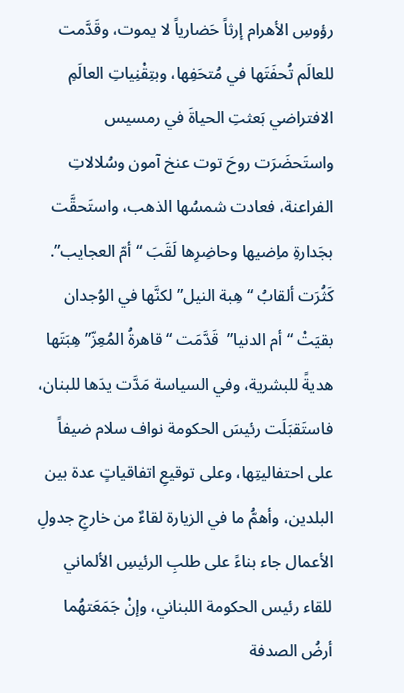رؤوسِ الأهرام إرثاً حَضارياً لا يموت، وقَدَّمت للعالَم تُحفَتَها في مُتحَفِها، وبتِقْنِياتِ العالَمِ الافتراضي بَعثتِ الحياةَ في رمسيس واستَحضَرَت روحَ توت عنخ آمون وسُلالاتِ الفراعنة، فعادت شمسُها الذهب، واستَحقَّت بجَدارةِ ماِضيها وحاضِرِها لَقَبَ “أمّ العجايب”. كَثُرَت ألقابُ “هِبة النيل” لكنَّها في الوُجدان بقيَتْ “أم الدنيا”  قَدَّمَت “قاهرةُ المُعِزّ” هِبَتَها هديةً للبشرية، وفي السياسة مَدَّت يدَها للبنان، فاستَقبَلَت رئيسَ الحكومة نواف سلام ضيفاً على احتفاليتِها، وعلى توقيعِ اتفاقياتٍ عدة بين البلدين، وأهمُّ ما في الزيارة لقاءٌ من خارجِ جدولِ الأعمال جاء بناءً على طلبِ الرئيسِ الألماني للقاء رئيس الحكومة اللبناني، وإنْ جَمَعَتهُما أرضُ الصدفة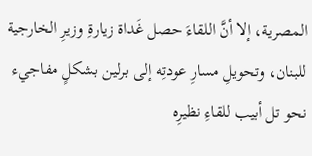المصرية، إلا أنَّ اللقاءَ حصل غَداة زيارةِ وزيرِ الخارجية للبنان، وتحويلِ مسارِ عودتِه إلى برلين بشكلٍ مفاجيء نحو تل أبيب للقاءِ نظيرِه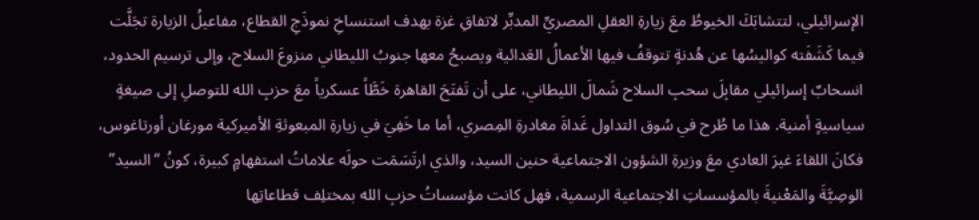الإسرائيلي، لتتشابَكَ الخيوطُ معَ زيارةِ العقلِ المصريِّ المدبِّر لاتفاقِ غزة بهدف استنساخِ نموذَجِ القطاع، مفاعيلُ الزيارة تجَلَّت فيما كَشَفَته كواليسُها عن هُدنةٍ تتوقفُ فيها الأعمالُ العَدائية ويصبحُ معها جنوبُ الليطاني منزوعَ السلاح، وإلى ترسيم الحدود،  انسحابٌ إسرائيلي مقابِلَ سحبِ السلاح شَمالَ الليطاني، على أن تَفتَحَ القاهرة خَطَّاً عسكرياً معَ حزبِ الله للتوصلِ إلى صيغةٍ سياسيةٍ أمنية. هذا ما طُرح في سُوق التداول غَداةَ مغادرةِ المِصري، أما ما خَفِيَ في زيارةِ المبعوثةِ الأميركية مورغان أورتاغوس، فكانَ اللقاءَ غيرَ العادي معَ وزيرةِ الشؤون الاجتماعية حنين السيد، والذي ارتَسَمَت حولَه علاماتُ استفهامٍ كبيرة، كونُ “السيد” الوصِيَّةَ والمَعْنيةَ بالمؤسساتِ الاجتماعية الرسمية، فهل كانت مؤسساتُ حزبِ الله بمختلِف قطاعاتِها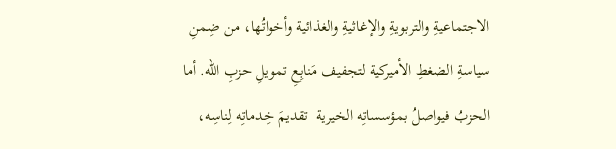الاجتماعيةِ والتربويةِ والإغاثيةِ والغذائية وأخواتُها، من ضِمنِ سياسةِ الضغطِ الأميركية لتجفيف مَنابِعِ تمويلِ حزبِ الله. أما الحزبُ فيواصلُ بمؤسساتِه الخيرية  تقديمَ خِدماتِه لِناسِه،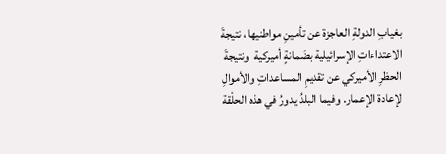بغيابِ الدولةِ العاجزة عن تأمينِ مواطنيها، نتيجةَ الاعتداءاتِ الإسرائيلية بضَمانةٍ أميركية  ونتيجةَ الحظرِ الأميركي عن تقديمِ المساعداتِ والأموالِ لإعادة الإعمار. وفيما البلدُ يدورُ في هذه الحلْقة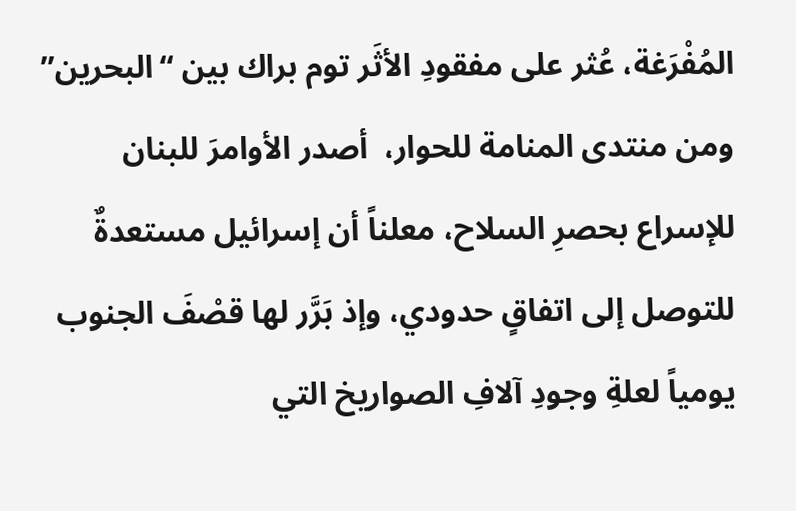المُفْرَغة، عُثر على مفقودِ الأثَر توم براك بين “البحرين”  ومن منتدى المنامة للحوار،  أصدر الأوامرَ للبنان للإسراع بحصرِ السلاح، معلناً أن إسرائيل مستعدةٌ للتوصل إلى اتفاقٍ حدودي، وإذ بَرَّر لها قصْفَ الجنوب يومياً لعلةِ وجودِ آلافِ الصواريخ التي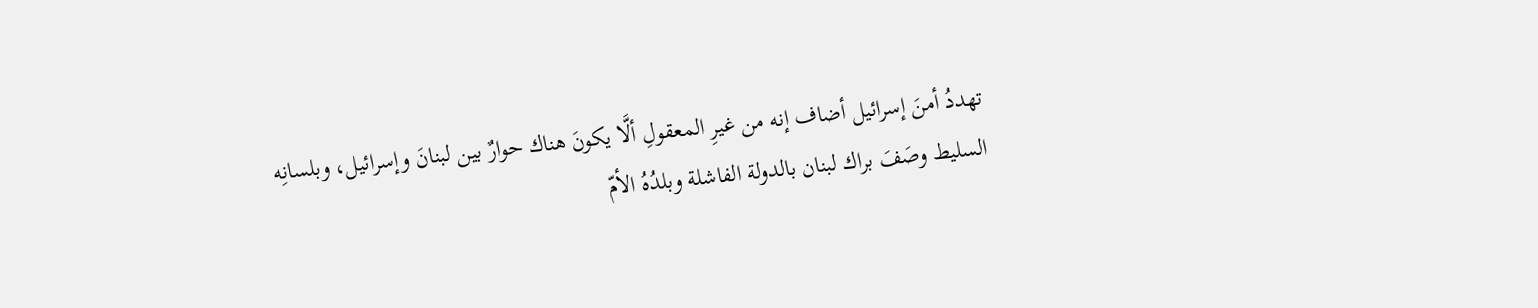تهددُ أمنَ إسرائيل أضاف إنه من غيرِ المعقولِ ألَّا يكونَ هناك حوارٌ بين لبنانَ وإسرائيل، وبلسانِه السليط وصَفَ براك لبنان بالدولة الفاشلة وبلدُهُ الأمّ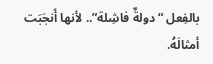بالفِعل “دولةٌ فاشِلة”.. لأنها أَنجَبَت أمثالَهُ.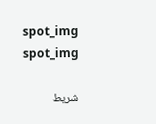spot_img
spot_img

شريط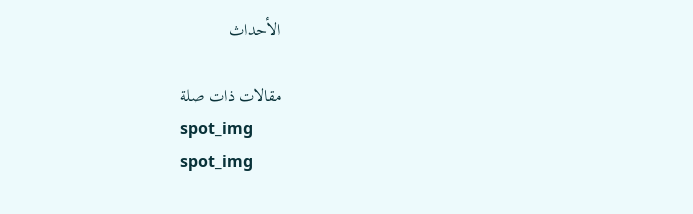الأحداث

مقالات ذات صلة
spot_img
spot_img